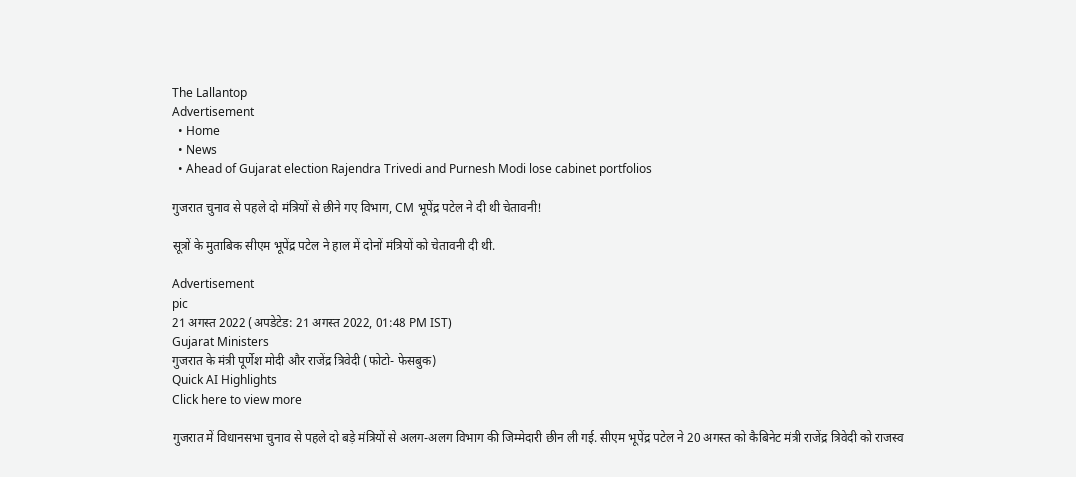The Lallantop
Advertisement
  • Home
  • News
  • Ahead of Gujarat election Rajendra Trivedi and Purnesh Modi lose cabinet portfolios

गुजरात चुनाव से पहले दो मंत्रियों से छीने गए विभाग, CM भूपेंद्र पटेल ने दी थी चेतावनी!

सूत्रों के मुताबिक सीएम भूपेंद्र पटेल ने हाल में दोनों मंत्रियों को चेतावनी दी थी.

Advertisement
pic
21 अगस्त 2022 (अपडेटेड: 21 अगस्त 2022, 01:48 PM IST)
Gujarat Ministers
गुजरात के मंत्री पूर्णेश मोदी और राजेंद्र त्रिवेदी (फोटो- फेसबुक)
Quick AI Highlights
Click here to view more

गुजरात में विधानसभा चुनाव से पहले दो बड़े मंत्रियों से अलग-अलग विभाग की जिम्मेदारी छीन ली गई. सीएम भूपेंद्र पटेल ने 20 अगस्त को कैबिनेट मंत्री राजेंद्र त्रिवेदी को राजस्व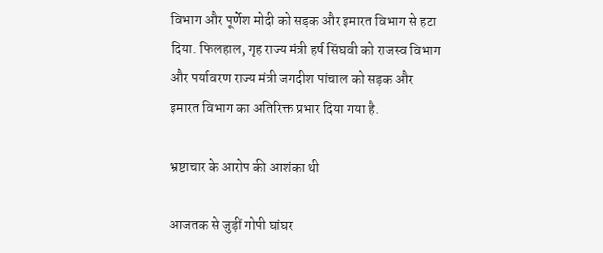विभाग और पूर्णेश मोदी को सड़क और इमारत विभाग से हटा दिया. फिलहाल, गृह राज्य मंत्री हर्ष सिंघवी को राजस्व विभाग और पर्यावरण राज्य मंत्री जगदीश पांचाल को सड़क और इमारत विभाग का अतिरिक्त प्रभार दिया गया है.

भ्रष्टाचार के आरोप की आशंका थी

आजतक से जुड़ीं गोपी घांघर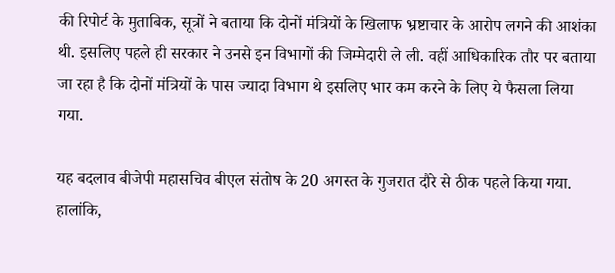की रिपोर्ट के मुताबिक, सूत्रों ने बताया कि दोनों मंत्रियों के खिलाफ भ्रष्टाचार के आरोप लगने की आशंका थी. इसलिए पहले ही सरकार ने उनसे इन विभागों की जिम्मेदारी ले ली. वहीं आधिकारिक तौर पर बताया जा रहा है कि दोनों मंत्रियों के पास ज्यादा विभाग थे इसलिए भार कम करने के लिए ये फैसला लिया गया.

यह बदलाव बीजेपी महासचिव बीएल संतोष के 20 अगस्त के गुजरात दौरे से ठीक पहले किया गया. हालांकि,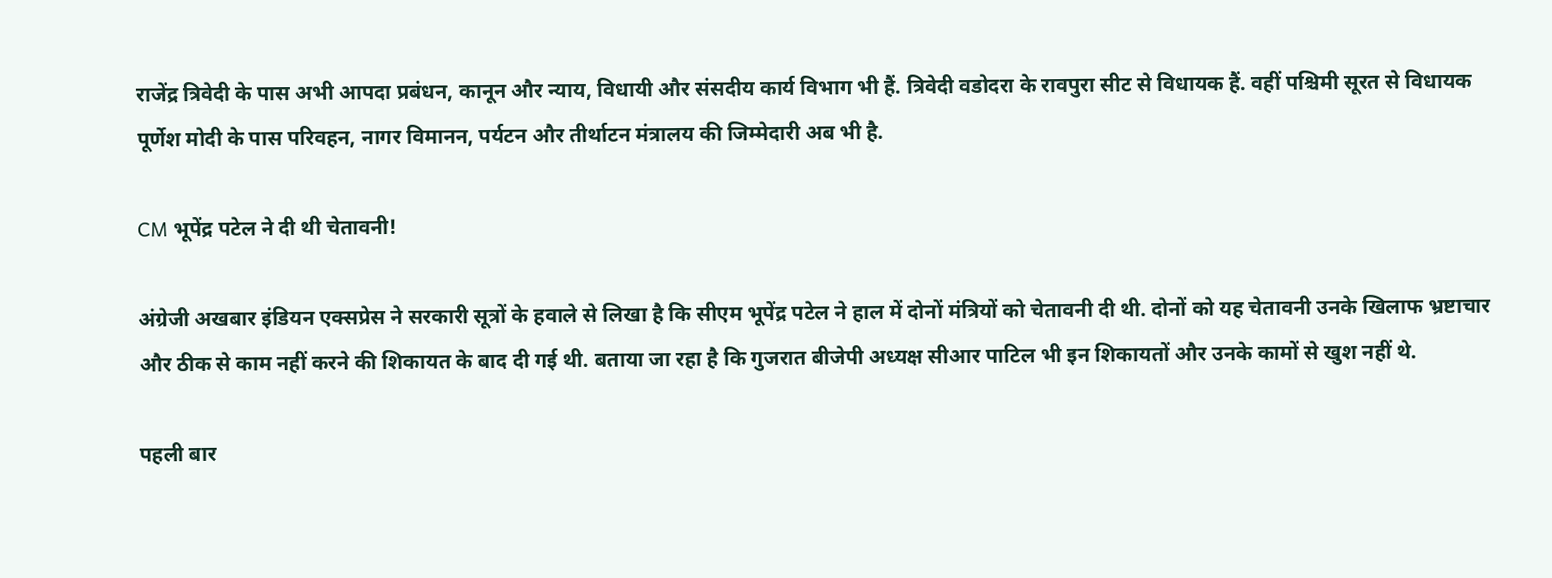राजेंद्र त्रिवेदी के पास अभी आपदा प्रबंधन, कानून और न्याय, विधायी और संसदीय कार्य विभाग भी हैं. त्रिवेदी वडोदरा के रावपुरा सीट से विधायक हैं. वहीं पश्चिमी सूरत से विधायक पूर्णेश मोदी के पास परिवहन, नागर विमानन, पर्यटन और तीर्थाटन मंत्रालय की जिम्मेदारी अब भी है.

CM भूपेंद्र पटेल ने दी थी चेतावनी!

अंग्रेजी अखबार इंडियन एक्सप्रेस ने सरकारी सूत्रों के हवाले से लिखा है कि सीएम भूपेंद्र पटेल ने हाल में दोनों मंत्रियों को चेतावनी दी थी. दोनों को यह चेतावनी उनके खिलाफ भ्रष्टाचार और ठीक से काम नहीं करने की शिकायत के बाद दी गई थी. बताया जा रहा है कि गुजरात बीजेपी अध्यक्ष सीआर पाटिल भी इन शिकायतों और उनके कामों से खुश नहीं थे.

पहली बार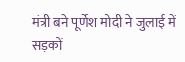मंत्री बने पूर्णेश मोदी ने जुलाई में सड़कों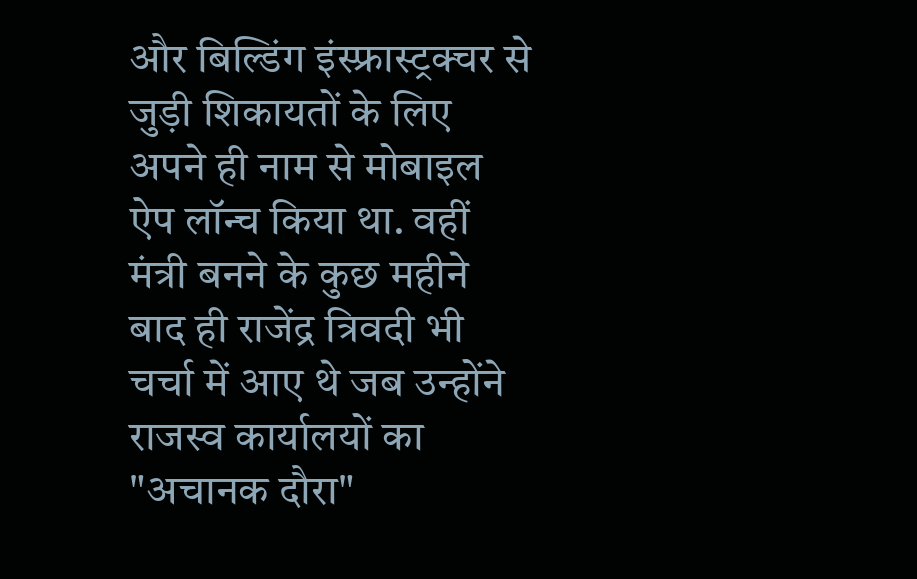और बिल्डिंग इंस्फ्रास्ट्रक्चर से जुड़ी शिकायतों के लिए अपने ही नाम से मोबाइल ऐप लॉन्च किया था. वहीं मंत्री बनने के कुछ महीने बाद ही राजेंद्र त्रिवदी भी चर्चा में आए थे जब उन्होंने राजस्व कार्यालयों का "अचानक दौरा"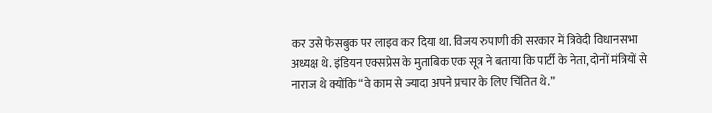कर उसे फेसबुक पर लाइव कर दिया था. विजय रुपाणी की सरकार में त्रिवेदी विधानसभा अध्यक्ष थे. इंडियन एक्सप्रेस के मुताबिक एक सूत्र ने बताया कि पार्टी के नेता, दोनों मंत्रियों से नाराज थे क्योंकि “वे काम से ज्यादा अपने प्रचार के लिए चिंतित थे.”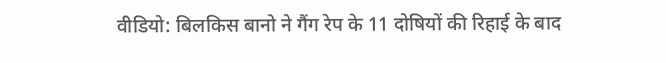वीडियो: बिलकिस बानो ने गैंग रेप के 11 दोषियों की रिहाई के बाद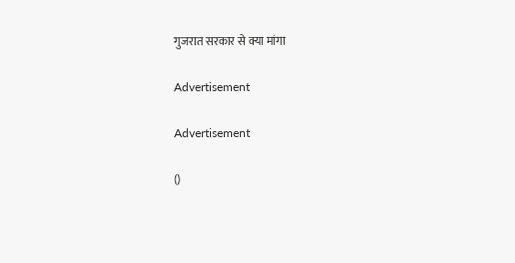गुजरात सरकार से क्या मांगा

Advertisement

Advertisement

()